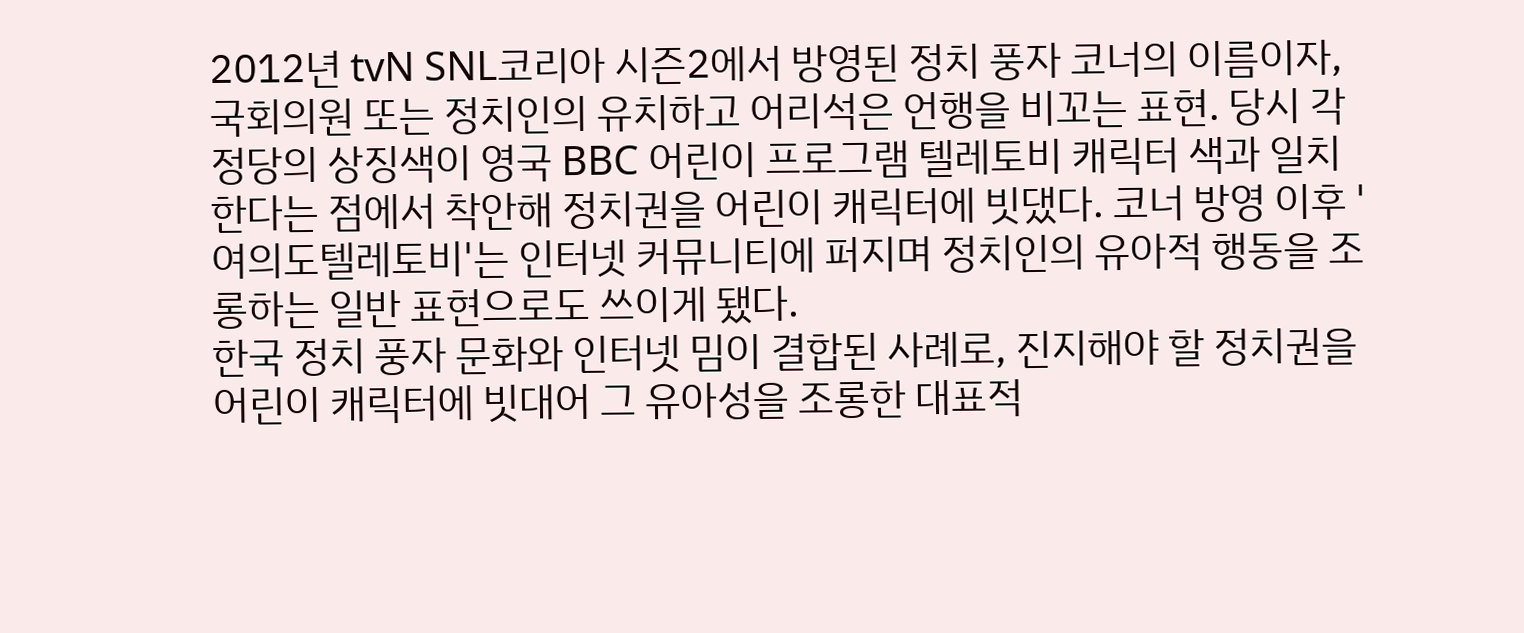2012년 tvN SNL코리아 시즌2에서 방영된 정치 풍자 코너의 이름이자, 국회의원 또는 정치인의 유치하고 어리석은 언행을 비꼬는 표현. 당시 각 정당의 상징색이 영국 BBC 어린이 프로그램 텔레토비 캐릭터 색과 일치한다는 점에서 착안해 정치권을 어린이 캐릭터에 빗댔다. 코너 방영 이후 '여의도텔레토비'는 인터넷 커뮤니티에 퍼지며 정치인의 유아적 행동을 조롱하는 일반 표현으로도 쓰이게 됐다.
한국 정치 풍자 문화와 인터넷 밈이 결합된 사례로, 진지해야 할 정치권을 어린이 캐릭터에 빗대어 그 유아성을 조롱한 대표적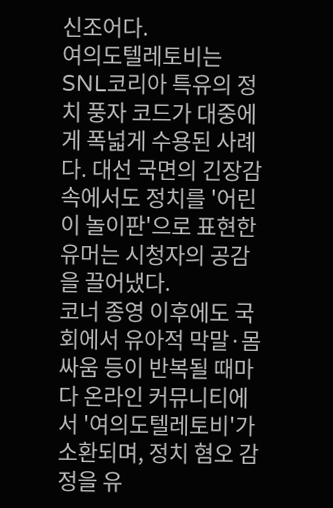신조어다.
여의도텔레토비는 SNL코리아 특유의 정치 풍자 코드가 대중에게 폭넓게 수용된 사례다. 대선 국면의 긴장감 속에서도 정치를 '어린이 놀이판'으로 표현한 유머는 시청자의 공감을 끌어냈다.
코너 종영 이후에도 국회에서 유아적 막말·몸싸움 등이 반복될 때마다 온라인 커뮤니티에서 '여의도텔레토비'가 소환되며, 정치 혐오 감정을 유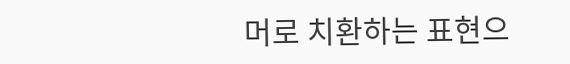머로 치환하는 표현으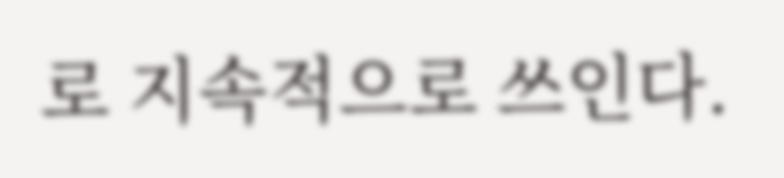로 지속적으로 쓰인다.